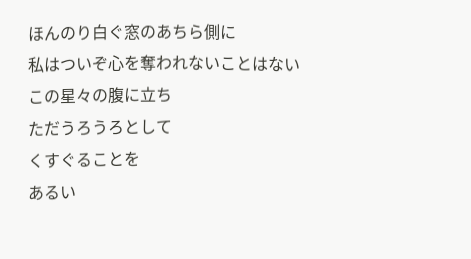ほんのり白ぐ窓のあちら側に
私はついぞ心を奪われないことはない
この星々の腹に立ち
ただうろうろとして
くすぐることを
あるい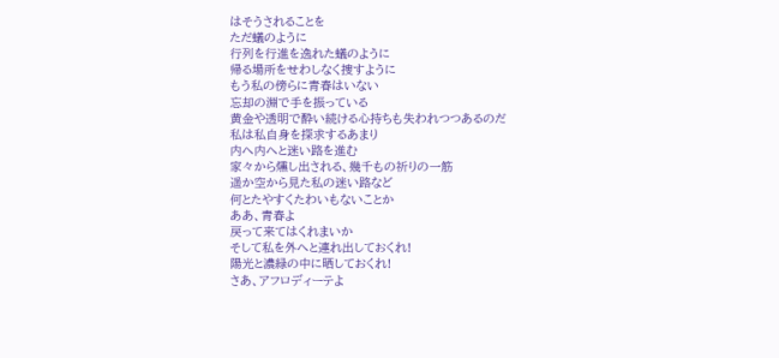はそうされることを
ただ蟻のように
行列を行進を逸れた蟻のように
帰る場所をせわしなく捜すように
もう私の傍らに青春はいない
忘却の淵で手を振っている
黄金や透明で酔い続ける心持ちも失われつつあるのだ
私は私自身を探求するあまり
内へ内へと迷い路を進む
家々から燻し出される、幾千もの祈りの一筋
遥か空から見た私の迷い路など
何とたやすくたわいもないことか
ああ、青春よ
戻って来てはくれまいか
そして私を外へと連れ出しておくれ!
陽光と濃緑の中に晒しておくれ!
さあ、アフロディーテよ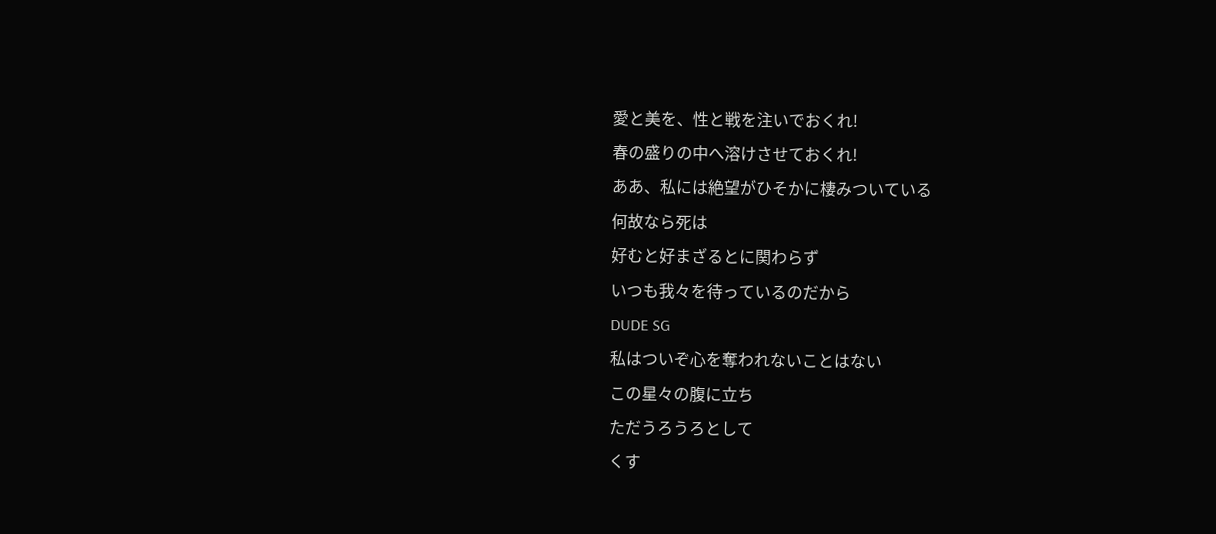愛と美を、性と戦を注いでおくれ!
春の盛りの中へ溶けさせておくれ!
ああ、私には絶望がひそかに棲みついている
何故なら死は
好むと好まざるとに関わらず
いつも我々を待っているのだから
DUDE SG
私はついぞ心を奪われないことはない
この星々の腹に立ち
ただうろうろとして
くす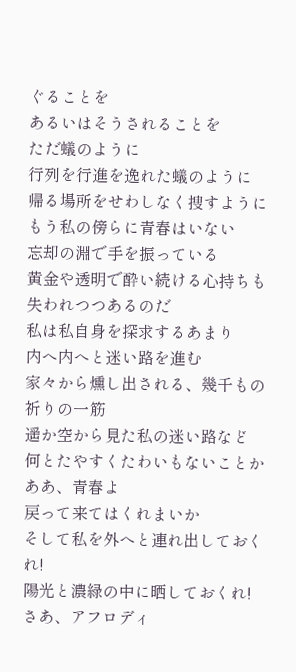ぐることを
あるいはそうされることを
ただ蟻のように
行列を行進を逸れた蟻のように
帰る場所をせわしなく捜すように
もう私の傍らに青春はいない
忘却の淵で手を振っている
黄金や透明で酔い続ける心持ちも失われつつあるのだ
私は私自身を探求するあまり
内へ内へと迷い路を進む
家々から燻し出される、幾千もの祈りの一筋
遥か空から見た私の迷い路など
何とたやすくたわいもないことか
ああ、青春よ
戻って来てはくれまいか
そして私を外へと連れ出しておくれ!
陽光と濃緑の中に晒しておくれ!
さあ、アフロディ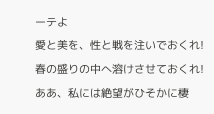ーテよ
愛と美を、性と戦を注いでおくれ!
春の盛りの中へ溶けさせておくれ!
ああ、私には絶望がひそかに棲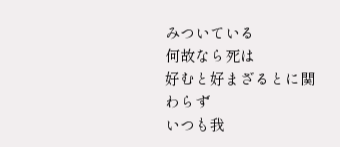みついている
何故なら死は
好むと好まざるとに関わらず
いつも我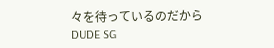々を待っているのだから
DUDE SG